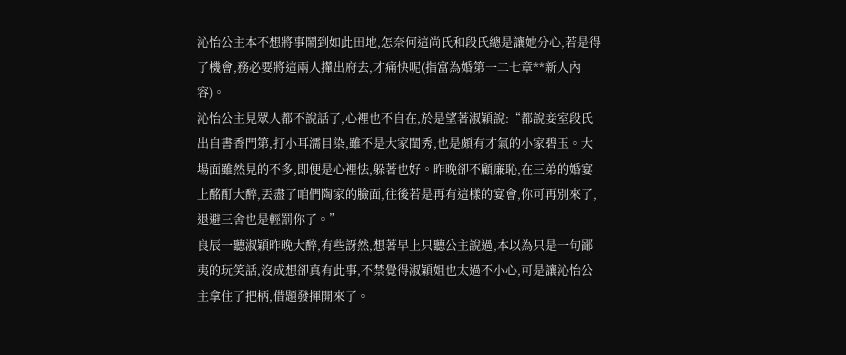沁怡公主本不想將事鬧到如此田地,怎奈何這尚氏和段氏總是讓她分心,若是得了機會,務必要將這兩人攆出府去,才痛快呢(指富為婚第一二七章**新人內容)。
沁怡公主見眾人都不說話了,心裡也不自在,於是望著淑穎說:“都說妾室段氏出自書香門第,打小耳濡目染,雖不是大家閨秀,也是頗有才氣的小家碧玉。大場面雖然見的不多,即便是心裡怯,躲著也好。昨晚卻不顧廉恥,在三弟的婚宴上酩酊大醉,丟盡了咱們陶家的臉面,往後若是再有這樣的宴會,你可再別來了,退避三舍也是輕罰你了。”
良辰一聽淑穎昨晚大醉,有些訝然,想著早上只聽公主說過,本以為只是一句鄙夷的玩笑話,沒成想卻真有此事,不禁覺得淑穎姐也太過不小心,可是讓沁怡公主拿住了把柄,借題發揮開來了。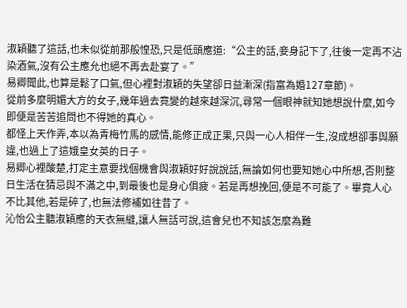淑穎聽了這話,也未似從前那般惶恐,只是低頭應道:“公主的話,妾身記下了,往後一定再不沾染酒氣,沒有公主應允也絕不再去赴宴了。”
易卿聞此,也算是鬆了口氣,但心裡對淑穎的失望卻日益漸深(指富為婚127章節)。
從前多麼明媚大方的女子,幾年過去竟變的越來越深沉,尋常一個眼神就知她想說什麼,如今即便是苦苦追問也不得她的真心。
都怪上天作弄,本以為青梅竹馬的感情,能修正成正果,只與一心人相伴一生,沒成想卻事與願違,也過上了這娥皇女英的日子。
易卿心裡酸楚,打定主意要找個機會與淑穎好好說說話,無論如何也要知她心中所想,否則整日生活在猜忌與不滿之中,到最後也是身心俱疲。若是再想挽回,便是不可能了。畢竟人心不比其他,若是碎了,也無法修補如往昔了。
沁怡公主聽淑穎應的天衣無縫,讓人無話可說,這會兒也不知該怎麼為難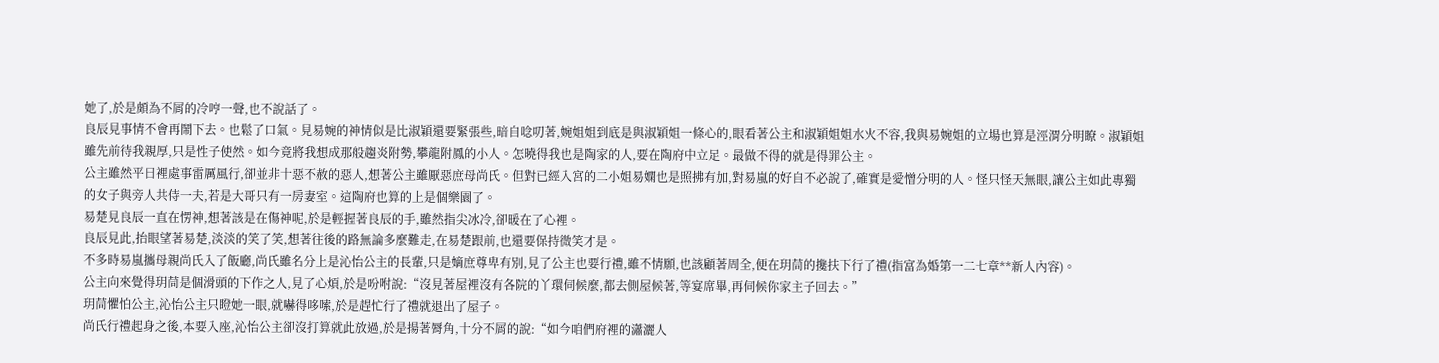她了,於是頗為不屑的冷哼一聲,也不說話了。
良辰見事情不會再鬧下去。也鬆了口氣。見易婉的神情似是比淑穎還要緊張些,暗自唸叨著,婉姐姐到底是與淑穎姐一條心的,眼看著公主和淑穎姐姐水火不容,我與易婉姐的立場也算是涇渭分明瞭。淑穎姐雖先前待我親厚,只是性子使然。如今竟將我想成那般趨炎附勢,攀龍附鳳的小人。怎曉得我也是陶家的人,要在陶府中立足。最做不得的就是得罪公主。
公主雖然平日裡處事雷厲風行,卻並非十惡不赦的惡人,想著公主雖厭惡庶母尚氏。但對已經入宮的二小姐易嫻也是照拂有加,對易嵐的好自不必說了,確實是愛憎分明的人。怪只怪天無眼,讓公主如此專獨的女子與旁人共侍一夫,若是大哥只有一房妻室。這陶府也算的上是個樂園了。
易楚見良辰一直在愣神,想著該是在傷神呢,於是輕握著良辰的手,雖然指尖冰冷,卻暖在了心裡。
良辰見此,抬眼望著易楚,淡淡的笑了笑,想著往後的路無論多麼難走,在易楚跟前,也還要保持微笑才是。
不多時易嵐攜母親尚氏入了飯廳,尚氏雖名分上是沁怡公主的長輩,只是嫡庶尊卑有別,見了公主也要行禮,雖不情願,也該顧著周全,便在玥茼的攙扶下行了禮(指富為婚第一二七章**新人內容)。
公主向來覺得玥茼是個滑頭的下作之人,見了心煩,於是吩咐說:“沒見著屋裡沒有各院的丫環伺候麼,都去側屋候著,等宴席畢,再伺候你家主子回去。”
玥茼懼怕公主,沁怡公主只瞪她一眼,就嚇得哆嗦,於是趕忙行了禮就退出了屋子。
尚氏行禮起身之後,本要入座,沁怡公主卻沒打算就此放過,於是揚著脣角,十分不屑的說:“如今咱們府裡的瀟灑人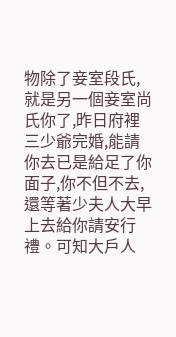物除了妾室段氏,就是另一個妾室尚氏你了,昨日府裡三少爺完婚,能請你去已是給足了你面子,你不但不去,還等著少夫人大早上去給你請安行禮。可知大戶人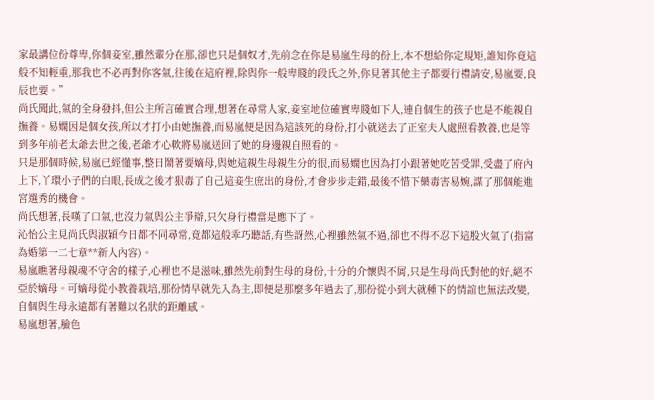家最講位份尊卑,你個妾室,雖然輩分在那,卻也只是個奴才,先前念在你是易嵐生母的份上,本不想給你定規矩,誰知你竟這般不知輕重,那我也不必再對你客氣,往後在這府裡,除與你一般卑賤的段氏之外,你見著其他主子都要行禮請安,易嵐要,良辰也要。”
尚氏聞此,氣的全身發抖,但公主所言確實合理,想著在尋常人家,妾室地位確實卑賤如下人,連自個生的孩子也是不能親自撫養。易嫻因是個女孩,所以才打小由她撫養,而易嵐便是因為這該死的身份,打小就送去了正室夫人處照看教養,也是等到多年前老太爺去世之後,老爺才心軟將易嵐送回了她的身邊親自照看的。
只是那個時候,易嵐已經懂事,整日鬧著要嫡母,與她這親生母親生分的很,而易嫻也因為打小跟著她吃苦受罪,受盡了府內上下,丫環小子們的白眼,長成之後才狠毒了自己這妾生庶出的身份,才會步步走錯,最後不惜下藥毒害易婉,謀了那個能進宮選秀的機會。
尚氏想著,長嘆了口氣,也沒力氣與公主爭辯,只欠身行禮當是應下了。
沁怡公主見尚氏與淑穎今日都不同尋常,竟都這般乖巧聽話,有些訝然,心裡雖然氣不過,卻也不得不忍下這股火氣了(指富為婚第一二七章**新人內容)。
易嵐瞧著母親魂不守舍的樣子,心裡也不是滋味,雖然先前對生母的身份,十分的介懷與不屑,只是生母尚氏對他的好,絕不亞於嫡母。可嫡母從小教養栽培,那份情早就先入為主,即便是那麼多年過去了,那份從小到大就種下的情誼也無法改變,自個與生母永遠都有著難以名狀的距離感。
易嵐想著,臉色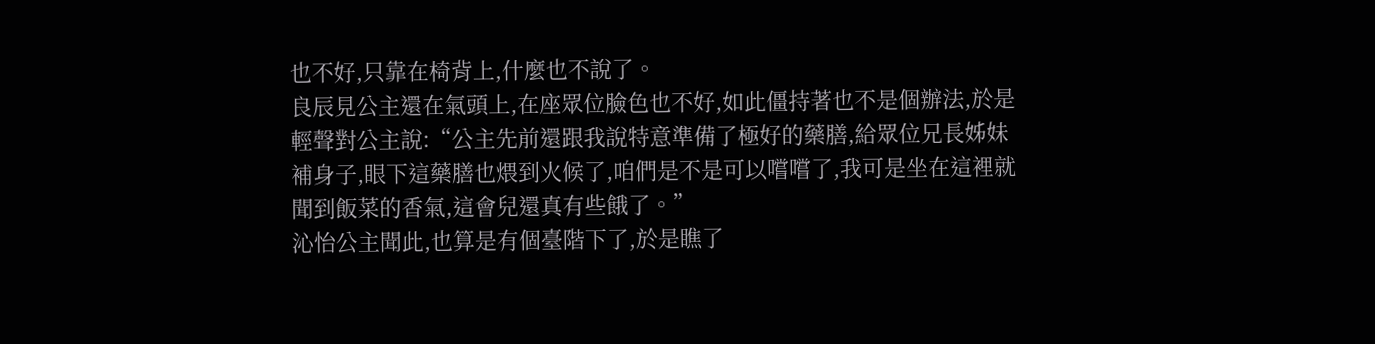也不好,只靠在椅背上,什麼也不說了。
良辰見公主還在氣頭上,在座眾位臉色也不好,如此僵持著也不是個辦法,於是輕聲對公主說:“公主先前還跟我說特意準備了極好的藥膳,給眾位兄長姊妹補身子,眼下這藥膳也煨到火候了,咱們是不是可以嚐嚐了,我可是坐在這裡就聞到飯菜的香氣,這會兒還真有些餓了。”
沁怡公主聞此,也算是有個臺階下了,於是瞧了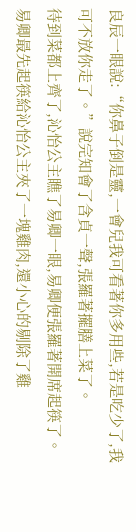良辰一眼說:“你鼻子倒是靈,一會兒我可看著你多用些,若是吃少了,我可不放你走了。”說完知會了含貞一聲,張羅著擺膳上菜了。
待到菜都上齊了,沁怡公主瞧了易卿一眼,易卿便張羅著開席起筷了。
易卿最先起筷給沁怡公主夾了一塊雞肉,還小心的剔除了雞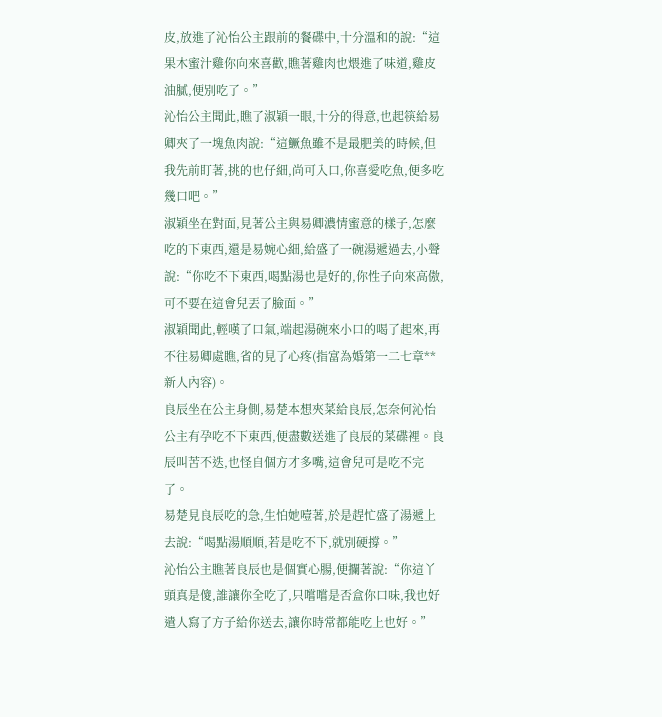皮,放進了沁怡公主跟前的餐碟中,十分溫和的說:“這果木蜜汁雞你向來喜歡,瞧著雞肉也煨進了味道,雞皮油膩,便別吃了。”
沁怡公主聞此,瞧了淑穎一眼,十分的得意,也起筷給易卿夾了一塊魚肉說:“這鱖魚雖不是最肥美的時候,但我先前盯著,挑的也仔細,尚可入口,你喜愛吃魚,便多吃幾口吧。”
淑穎坐在對面,見著公主與易卿濃情蜜意的樣子,怎麼吃的下東西,還是易婉心細,給盛了一碗湯遞過去,小聲說:“你吃不下東西,喝點湯也是好的,你性子向來高傲,可不要在這會兒丟了臉面。”
淑穎聞此,輕嘆了口氣,端起湯碗來小口的喝了起來,再不往易卿處瞧,省的見了心疼(指富為婚第一二七章**新人內容)。
良辰坐在公主身側,易楚本想夾菜給良辰,怎奈何沁怡公主有孕吃不下東西,便盡數送進了良辰的菜碟裡。良辰叫苦不迭,也怪自個方才多嘴,這會兒可是吃不完了。
易楚見良辰吃的急,生怕她噎著,於是趕忙盛了湯遞上去說:“喝點湯順順,若是吃不下,就別硬撐。”
沁怡公主瞧著良辰也是個實心腸,便攔著說:“你這丫頭真是傻,誰讓你全吃了,只嚐嚐是否盒你口味,我也好遣人寫了方子給你送去,讓你時常都能吃上也好。”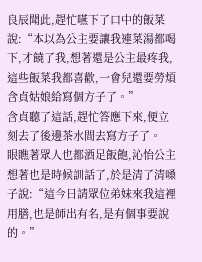良辰聞此,趕忙嚥下了口中的飯菜說:“本以為公主要讓我連菜湯都喝下,才饒了我,想著還是公主最疼我,這些飯菜我都喜歡,一會兒還要勞煩含貞姑娘給寫個方子了。”
含貞聽了這話,趕忙答應下來,便立刻去了後邊茶水間去寫方子了。
眼瞧著眾人也都酒足飯飽,沁怡公主想著也是時候訓話了,於是清了清嗓子說:“這今日請眾位弟妹來我這裡用膳,也是師出有名,是有個事要說的。”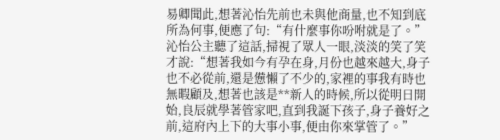易卿聞此,想著沁怡先前也未與他商量,也不知到底所為何事,便應了句:“有什麼事你吩咐就是了。”
沁怡公主聽了這話,掃視了眾人一眼,淡淡的笑了笑才說:“想著我如今有孕在身,月份也越來越大,身子也不必從前,還是憊懶了不少的,家裡的事我有時也無暇顧及,想著也該是**新人的時候,所以從明日開始,良辰就學著管家吧,直到我誕下孩子,身子養好之前,這府內上下的大事小事,便由你來掌管了。”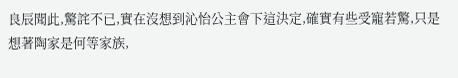良辰聞此,驚詫不已,實在沒想到沁怡公主會下這決定,確實有些受寵若驚,只是想著陶家是何等家族,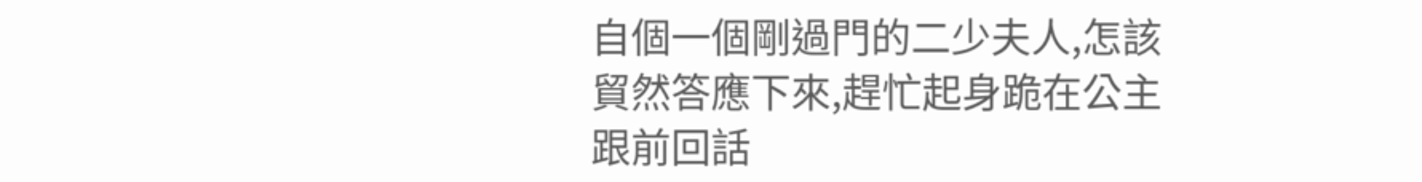自個一個剛過門的二少夫人,怎該貿然答應下來,趕忙起身跪在公主跟前回話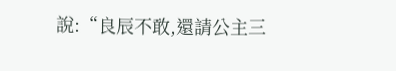說:“良辰不敢,還請公主三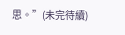思。”(未完待續)